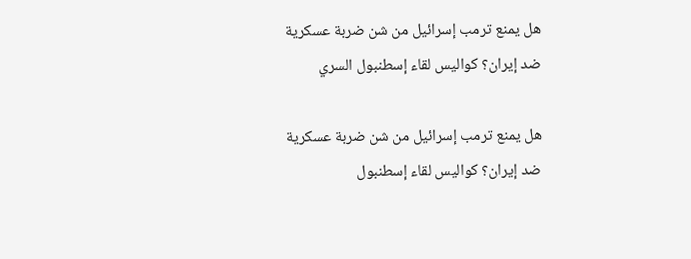هل يمنع ترمب إسرائيل من شن ضربة عسكرية ضد إيران؟ كواليس لقاء إسطنبول السري

هل يمنع ترمب إسرائيل من شن ضربة عسكرية ضد إيران؟ كواليس لقاء إسطنبول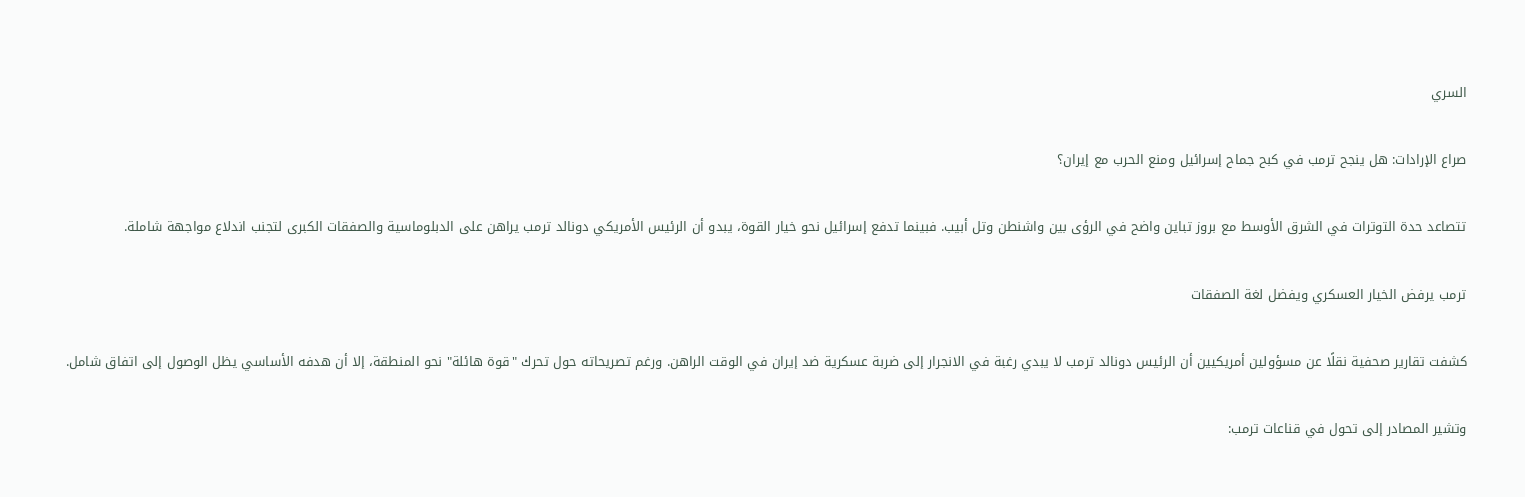السري

صراع الإرادات: هل ينجح ترمب في كبح جماح إسرائيل ومنع الحرب مع إيران؟

تتصاعد حدة التوترات في الشرق الأوسط مع بروز تباين واضح في الرؤى بين واشنطن وتل أبيب. فبينما تدفع إسرائيل نحو خيار القوة، يبدو أن الرئيس الأمريكي دونالد ترمب يراهن على الدبلوماسية والصفقات الكبرى لتجنب اندلاع مواجهة شاملة.

ترمب يرفض الخيار العسكري ويفضل لغة الصفقات

كشفت تقارير صحفية نقلًا عن مسؤولين أمريكيين أن الرئيس دونالد ترمب لا يبدي رغبة في الانجرار إلى ضربة عسكرية ضد إيران في الوقت الراهن. ورغم تصريحاته حول تحرك "قوة هائلة" نحو المنطقة، إلا أن هدفه الأساسي يظل الوصول إلى اتفاق شامل.

وتشير المصادر إلى تحول في قناعات ترمب: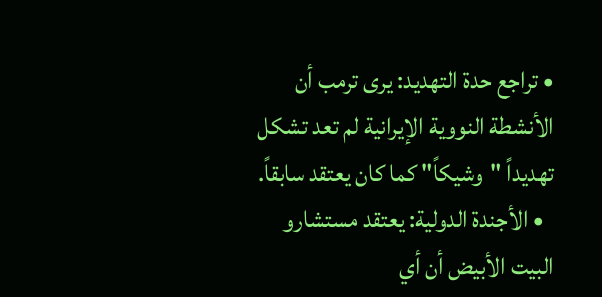• تراجع حدة التهديد: يرى ترمب أن الأنشطة النووية الإيرانية لم تعد تشكل تهديداً "وشيكاً" كما كان يعتقد سابقاً.
  • الأجندة الدولية: يعتقد مستشارو البيت الأبيض أن أي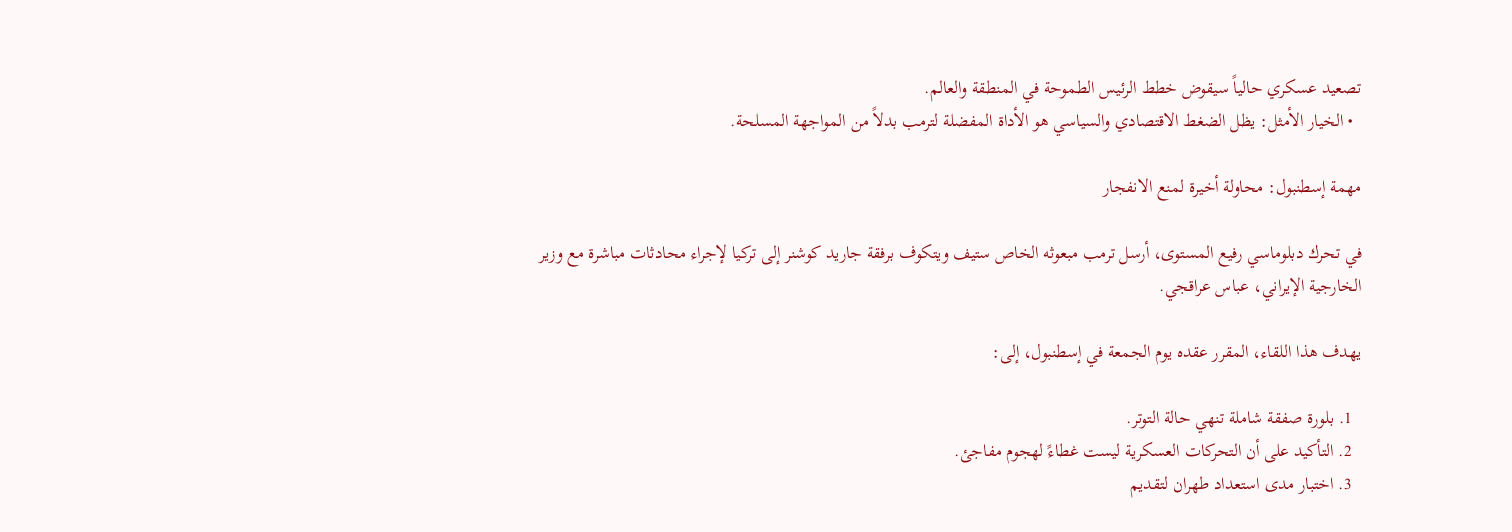تصعيد عسكري حالياً سيقوض خطط الرئيس الطموحة في المنطقة والعالم.
  • الخيار الأمثل: يظل الضغط الاقتصادي والسياسي هو الأداة المفضلة لترمب بدلاً من المواجهة المسلحة.

مهمة إسطنبول: محاولة أخيرة لمنع الانفجار

في تحرك دبلوماسي رفيع المستوى، أرسل ترمب مبعوثه الخاص ستيف ويتكوف برفقة جاريد كوشنر إلى تركيا لإجراء محادثات مباشرة مع وزير الخارجية الإيراني، عباس عراقجي.

يهدف هذا اللقاء، المقرر عقده يوم الجمعة في إسطنبول، إلى:

  1. بلورة صفقة شاملة تنهي حالة التوتر.
  2. التأكيد على أن التحركات العسكرية ليست غطاءً لهجوم مفاجئ.
  3. اختبار مدى استعداد طهران لتقديم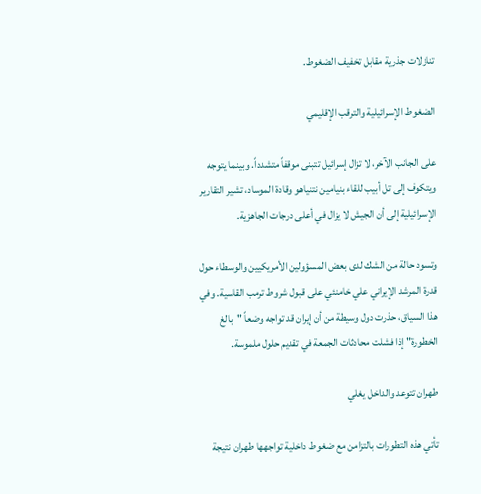تنازلات جذرية مقابل تخفيف الضغوط.

الضغوط الإسرائيلية والترقب الإقليمي

على الجانب الآخر، لا تزال إسرائيل تتبنى موقفاً متشدداً. وبينما يتوجه ويتكوف إلى تل أبيب للقاء بنيامين نتنياهو وقادة الموساد، تشير التقارير الإسرائيلية إلى أن الجيش لا يزال في أعلى درجات الجاهزية.

وتسود حالة من الشك لدى بعض المسؤولين الأمريكيين والوسطاء حول قدرة المرشد الإيراني علي خامنئي على قبول شروط ترمب القاسية. وفي هذا السياق، حذرت دول وسيطة من أن إيران قد تواجه وضعاً "بالغ الخطورة" إذا فشلت محادثات الجمعة في تقديم حلول ملموسة.

طهران تتوعد والداخل يغلي

تأتي هذه التطورات بالتزامن مع ضغوط داخلية تواجهها طهران نتيجة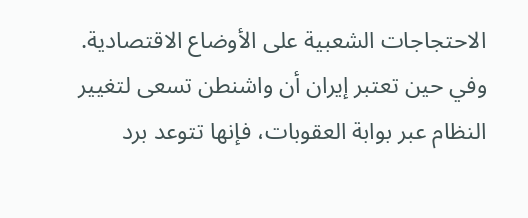الاحتجاجات الشعبية على الأوضاع الاقتصادية. وفي حين تعتبر إيران أن واشنطن تسعى لتغيير النظام عبر بوابة العقوبات، فإنها تتوعد برد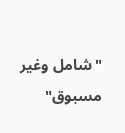"شامل وغير مسبوق"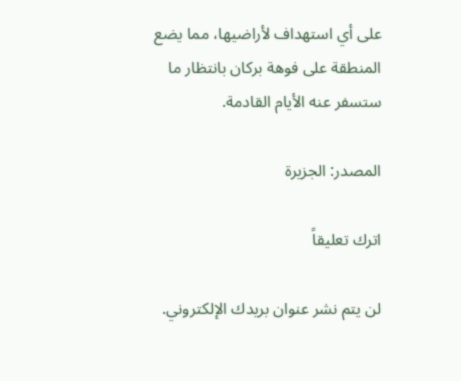على أي استهداف لأراضيها، مما يضع المنطقة على فوهة بركان بانتظار ما ستسفر عنه الأيام القادمة.

المصدر: الجزيرة

اترك تعليقاً

لن يتم نشر عنوان بريدك الإلكتروني.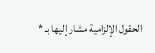الحقول الإلزامية مشار إليها بـ *